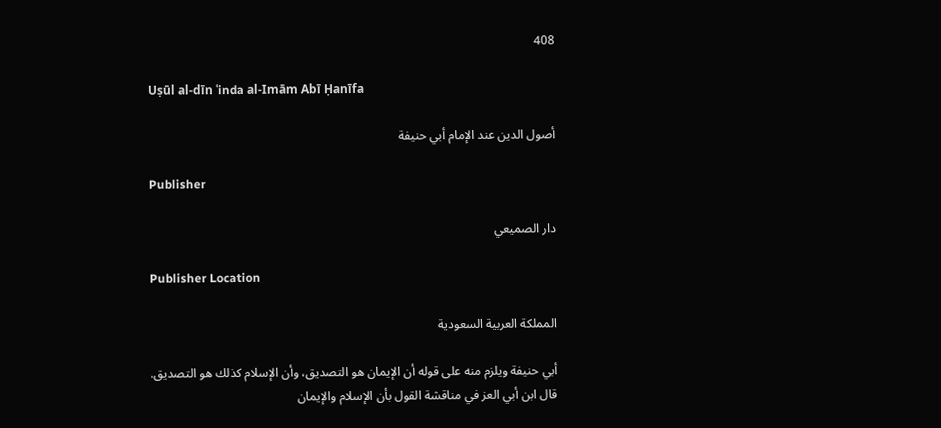408

Uṣūl al-dīn ʿinda al-Imām Abī Ḥanīfa

أصول الدين عند الإمام أبي حنيفة

Publisher

دار الصميعي

Publisher Location

المملكة العربية السعودية

أبي حنيفة ويلزم منه على قوله أن الإيمان هو التصديق، وأن الإسلام كذلك هو التصديق.
قال ابن أبي العز في مناقشة القول بأن الإسلام والإيمان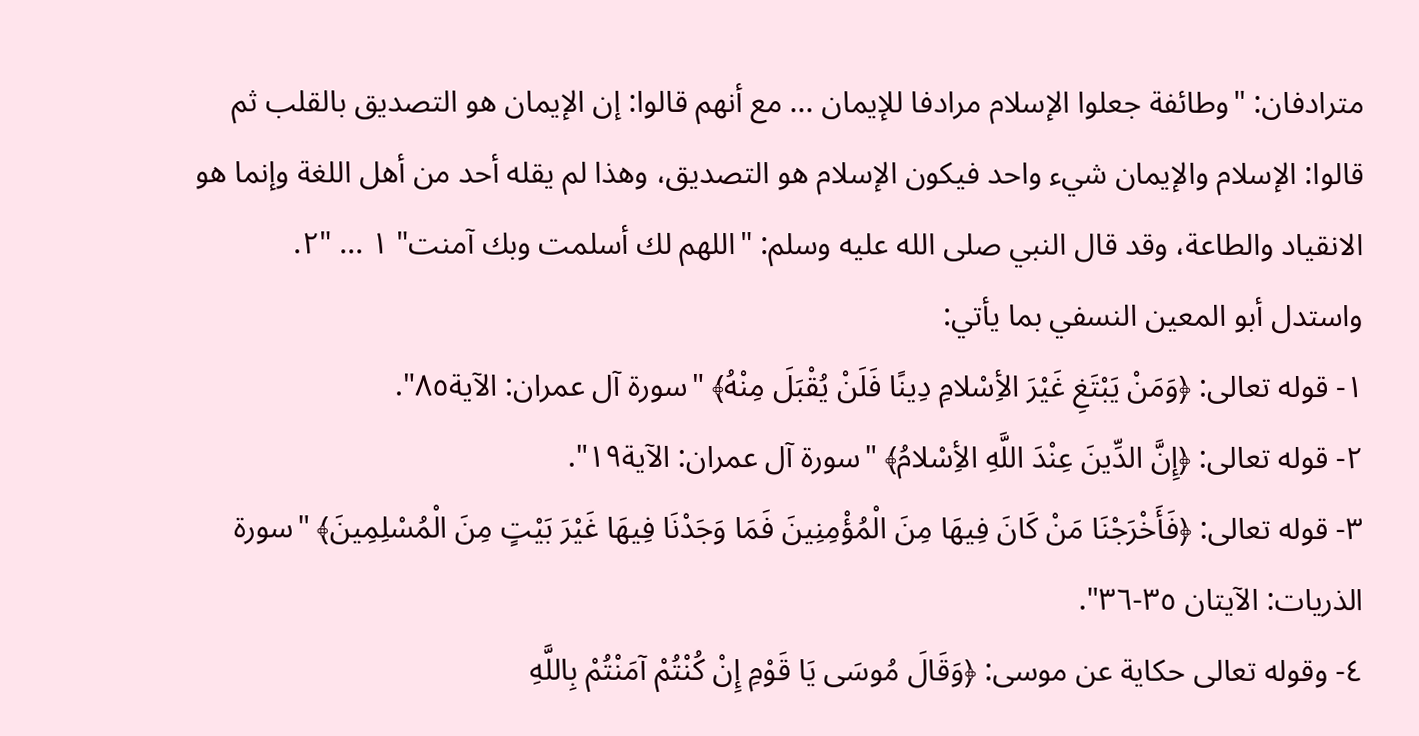مترادفان: "وطائفة جعلوا الإسلام مرادفا للإيمان ... مع أنهم قالوا: إن الإيمان هو التصديق بالقلب ثم قالوا: الإسلام والإيمان شيء واحد فيكون الإسلام هو التصديق، وهذا لم يقله أحد من أهل اللغة وإنما هو الانقياد والطاعة، وقد قال النبي صلى الله عليه وسلم: "اللهم لك أسلمت وبك آمنت" ١ ... "٢.
واستدل أبو المعين النسفي بما يأتي:
١- قوله تعالى: ﴿وَمَنْ يَبْتَغِ غَيْرَ الأِسْلامِ دِينًا فَلَنْ يُقْبَلَ مِنْهُ﴾ "سورة آل عمران: الآية٨٥".
٢- قوله تعالى: ﴿إِنَّ الدِّينَ عِنْدَ اللَّهِ الأِسْلامُ﴾ "سورة آل عمران: الآية١٩".
٣- قوله تعالى: ﴿فَأَخْرَجْنَا مَنْ كَانَ فِيهَا مِنَ الْمُؤْمِنِينَ فَمَا وَجَدْنَا فِيهَا غَيْرَ بَيْتٍ مِنَ الْمُسْلِمِينَ﴾ "سورة الذريات: الآيتان ٣٥-٣٦".
٤- وقوله تعالى حكاية عن موسى: ﴿وَقَالَ مُوسَى يَا قَوْمِ إِنْ كُنْتُمْ آمَنْتُمْ بِاللَّهِ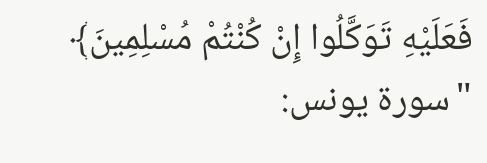فَعَلَيْهِ تَوَكَّلُوا إِنْ كُنْتُمْ مُسْلِمِينَ﴾ "سورة يونس: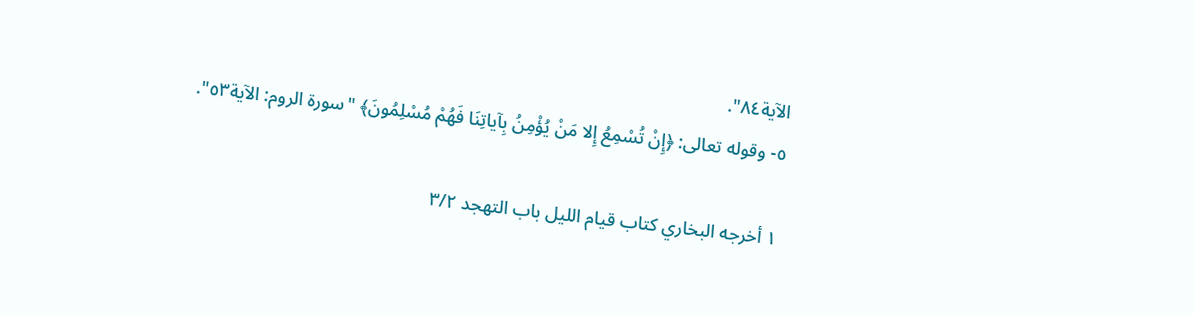الآية٨٤".
٥- وقوله تعالى: ﴿إِنْ تُسْمِعُ إِلا مَنْ يُؤْمِنُ بِآياتِنَا فَهُمْ مُسْلِمُونَ﴾ "سورة الروم: الآية٥٣".

١ أخرجه البخاري كتاب قيام الليل باب التهجد ٣/٢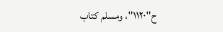ح"١١٢٠"، ومسلم كتاب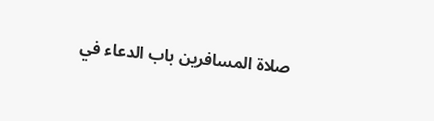صلاة المسافرين باب الدعاء في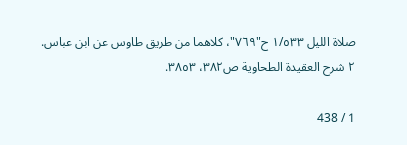صلاة الليل ١/٥٣٣ ح"٧٦٩"، كلاهما من طريق طاوس عن ابن عباس.
٢ شرح العقيدة الطحاوية ص٣٨٢، ٣٨٥٣.

1 / 438